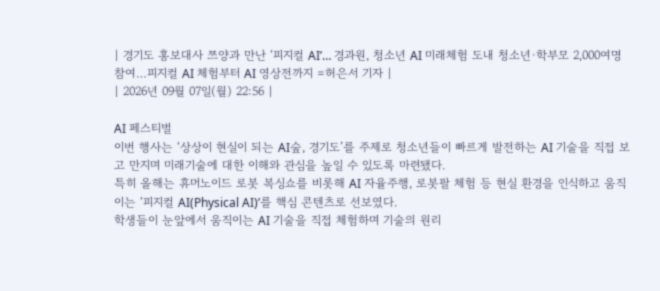| 경기도 홍보대사 쯔양과 만난 ‘피지컬 AI’… 경과원, 청소년 AI 미래체험 도내 청소년·학부모 2,000여명 참여…피지컬 AI 체험부터 AI 영상전까지 =허은서 기자 |
| 2026년 09월 07일(월) 22:56 |

AI 페스티벌
이번 행사는 ‘상상이 현실이 되는 AI숲, 경기도’를 주제로 청소년들이 빠르게 발전하는 AI 기술을 직접 보고 만지며 미래기술에 대한 이해와 관심을 높일 수 있도록 마련됐다.
특히 올해는 휴머노이드 로봇 복싱쇼를 비롯해 AI 자율주행, 로봇팔 체험 등 현실 환경을 인식하고 움직이는 ‘피지컬 AI(Physical AI)’를 핵심 콘텐츠로 선보였다.
학생들이 눈앞에서 움직이는 AI 기술을 직접 체험하며 기술의 원리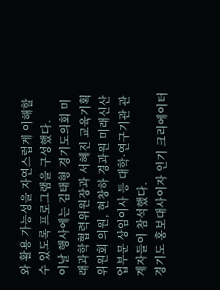와 활용 가능성을 자연스럽게 이해할 수 있도록 프로그램을 구성했다.
이날 행사에는 김태형 경기도의회 미래과학협력위원장과 서혜진 교육기획위원회 의원, 현창하 경과원 미래신산업부문 상임이사 등 대학·연구기관 관계자들이 참석했다.
경기도 홍보대사이자 인기 크리에이터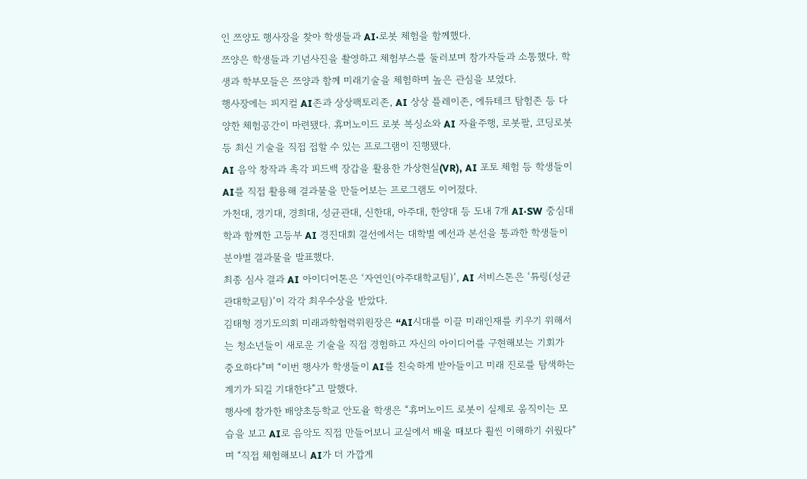인 쯔양도 행사장을 찾아 학생들과 AI·로봇 체험을 함께했다.
쯔양은 학생들과 기념사진을 촬영하고 체험부스를 둘러보며 참가자들과 소통했다. 학생과 학부모들은 쯔양과 함께 미래기술을 체험하며 높은 관심을 보였다.
행사장에는 피지컬 AI존과 상상팩토리존, AI 상상 플레이존, 에듀테크 탐험존 등 다양한 체험공간이 마련됐다. 휴머노이드 로봇 복싱쇼와 AI 자율주행, 로봇팔, 코딩로봇 등 최신 기술을 직접 접할 수 있는 프로그램이 진행됐다.
AI 음악 창작과 촉각 피드백 장갑을 활용한 가상현실(VR), AI 포토 체험 등 학생들이 AI를 직접 활용해 결과물을 만들어보는 프로그램도 이어졌다.
가천대, 경기대, 경희대, 성균관대, 신한대, 아주대, 한양대 등 도내 7개 AI·SW 중심대학과 함께한 고등부 AI 경진대회 결선에서는 대학별 예선과 본선을 통과한 학생들이 분야별 결과물을 발표했다.
최종 심사 결과 AI 아이디어톤은 ‘자연인(아주대학교팀)’, AI 서비스톤은 ‘튜링(성균관대학교팀)’이 각각 최우수상을 받았다.
김태형 경기도의회 미래과학협력위원장은 “AI시대를 이끌 미래인재를 키우기 위해서는 청소년들이 새로운 기술을 직접 경험하고 자신의 아이디어를 구현해보는 기회가 중요하다”며 “이번 행사가 학생들이 AI를 친숙하게 받아들이고 미래 진로를 탐색하는 계기가 되길 기대한다”고 말했다.
행사에 참가한 배양초등학교 안도율 학생은 “휴머노이드 로봇이 실제로 움직이는 모습을 보고 AI로 음악도 직접 만들어보니 교실에서 배울 때보다 훨씬 이해하기 쉬웠다”며 “직접 체험해보니 AI가 더 가깝게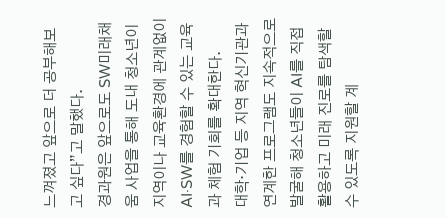느껴졌고 앞으로 더 공부해보고 싶다”고 말했다.
경과원은 앞으로도 SW미래채움 사업을 통해 도내 청소년이 지역이나 교육환경에 관계없이 AI·SW를 경험할 수 있는 교육과 체험 기회를 확대한다.
대학·기업 등 지역 혁신기관과 연계한 프로그램도 지속적으로 발굴해 청소년들이 AI를 직접 활용하고 미래 진로를 탐색할 수 있도록 지원할 계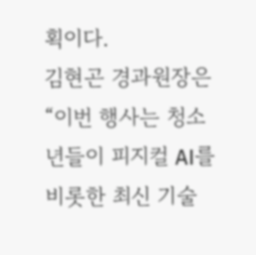획이다.
김현곤 경과원장은 “이번 행사는 청소년들이 피지컬 AI를 비롯한 최신 기술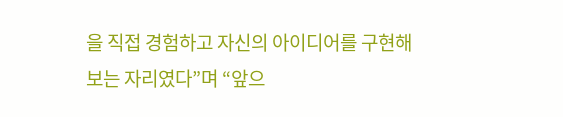을 직접 경험하고 자신의 아이디어를 구현해보는 자리였다”며 “앞으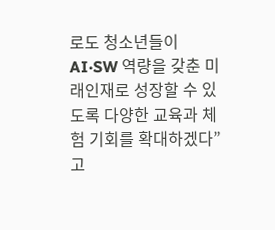로도 청소년들이 AI·SW 역량을 갖춘 미래인재로 성장할 수 있도록 다양한 교육과 체험 기회를 확대하겠다”고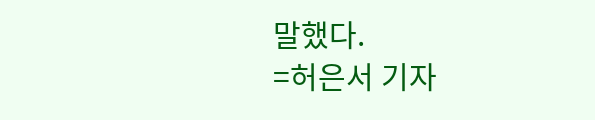말했다.
=허은서 기자